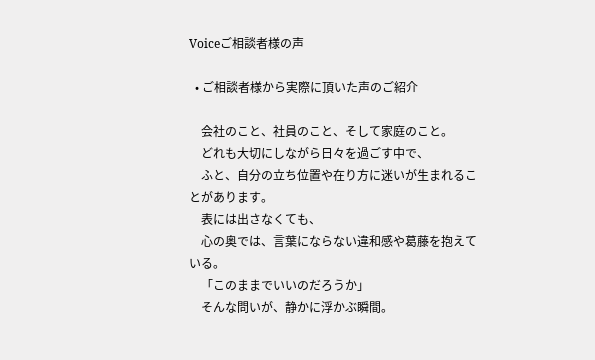Voiceご相談者様の声

  • ご相談者様から実際に頂いた声のご紹介

    会社のこと、社員のこと、そして家庭のこと。
    どれも大切にしながら日々を過ごす中で、
    ふと、自分の立ち位置や在り方に迷いが生まれることがあります。
    表には出さなくても、
    心の奥では、言葉にならない違和感や葛藤を抱えている。
    「このままでいいのだろうか」
    そんな問いが、静かに浮かぶ瞬間。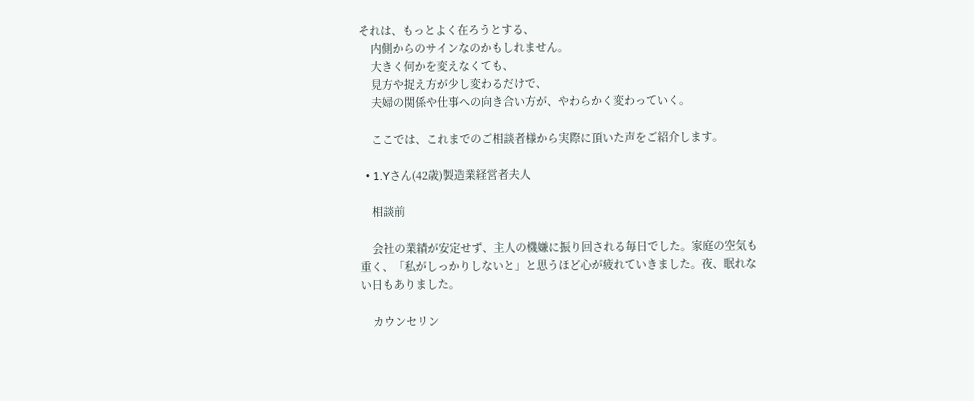それは、もっとよく在ろうとする、
    内側からのサインなのかもしれません。
    大きく何かを変えなくても、
    見方や捉え方が少し変わるだけで、
    夫婦の関係や仕事への向き合い方が、やわらかく変わっていく。

    ここでは、これまでのご相談者様から実際に頂いた声をご紹介します。

  • 1.Yさん(42歳)製造業経営者夫人

    相談前

    会社の業績が安定せず、主人の機嫌に振り回される毎日でした。家庭の空気も重く、「私がしっかりしないと」と思うほど心が疲れていきました。夜、眠れない日もありました。

    カウンセリン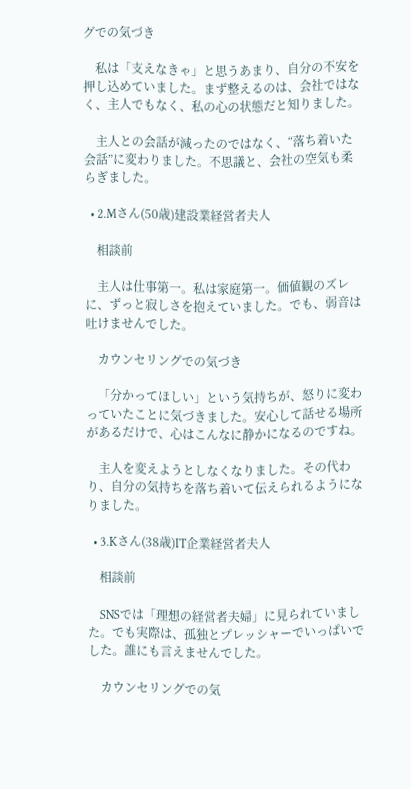グでの気づき

    私は「支えなきゃ」と思うあまり、自分の不安を押し込めていました。まず整えるのは、会社ではなく、主人でもなく、私の心の状態だと知りました。

    主人との会話が減ったのではなく、“落ち着いた会話”に変わりました。不思議と、会社の空気も柔らぎました。

  • 2.Mさん(50歳)建設業経営者夫人

    相談前

    主人は仕事第一。私は家庭第一。価値観のズレに、ずっと寂しさを抱えていました。でも、弱音は吐けませんでした。

    カウンセリングでの気づき

    「分かってほしい」という気持ちが、怒りに変わっていたことに気づきました。安心して話せる場所があるだけで、心はこんなに静かになるのですね。

    主人を変えようとしなくなりました。その代わり、自分の気持ちを落ち着いて伝えられるようになりました。

  • 3.Kさん(38歳)IT企業経営者夫人

    相談前

    SNSでは「理想の経営者夫婦」に見られていました。でも実際は、孤独とプレッシャーでいっぱいでした。誰にも言えませんでした。

    カウンセリングでの気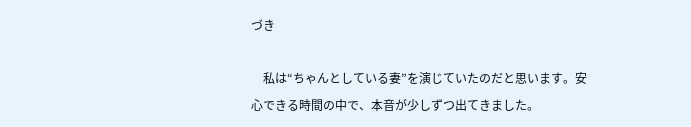づき

    私は“ちゃんとしている妻”を演じていたのだと思います。安心できる時間の中で、本音が少しずつ出てきました。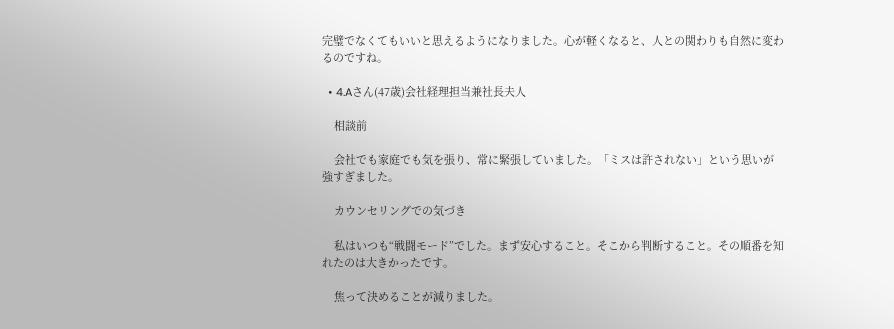完璧でなくてもいいと思えるようになりました。心が軽くなると、人との関わりも自然に変わるのですね。

  • 4.Aさん(47歳)会社経理担当兼社長夫人

    相談前

    会社でも家庭でも気を張り、常に緊張していました。「ミスは許されない」という思いが強すぎました。

    カウンセリングでの気づき

    私はいつも“戦闘モード”でした。まず安心すること。そこから判断すること。その順番を知れたのは大きかったです。

    焦って決めることが減りました。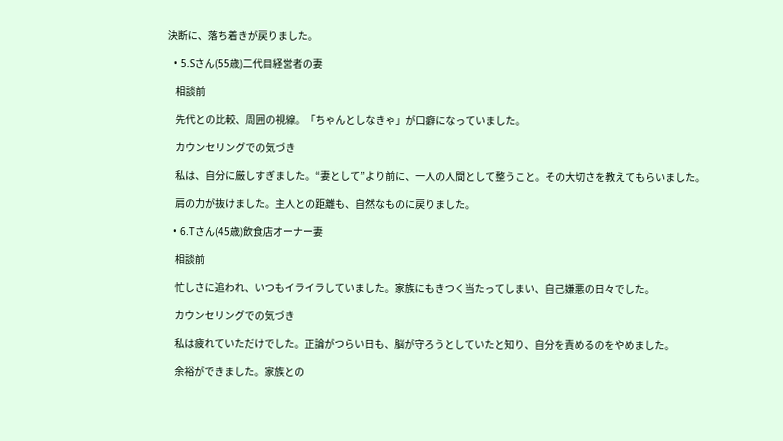決断に、落ち着きが戻りました。

  • 5.Sさん(55歳)二代目経営者の妻

    相談前

    先代との比較、周囲の視線。「ちゃんとしなきゃ」が口癖になっていました。

    カウンセリングでの気づき

    私は、自分に厳しすぎました。“妻として”より前に、一人の人間として整うこと。その大切さを教えてもらいました。

    肩の力が抜けました。主人との距離も、自然なものに戻りました。

  • 6.Tさん(45歳)飲食店オーナー妻

    相談前

    忙しさに追われ、いつもイライラしていました。家族にもきつく当たってしまい、自己嫌悪の日々でした。

    カウンセリングでの気づき

    私は疲れていただけでした。正論がつらい日も、脳が守ろうとしていたと知り、自分を責めるのをやめました。

    余裕ができました。家族との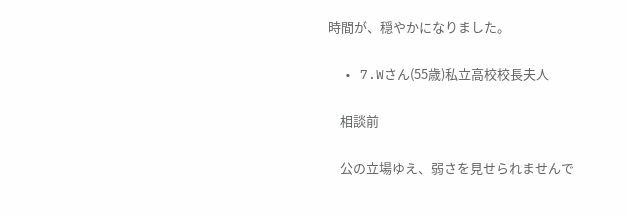時間が、穏やかになりました。

  • 7.Wさん(55歳)私立高校校長夫人

    相談前

    公の立場ゆえ、弱さを見せられませんで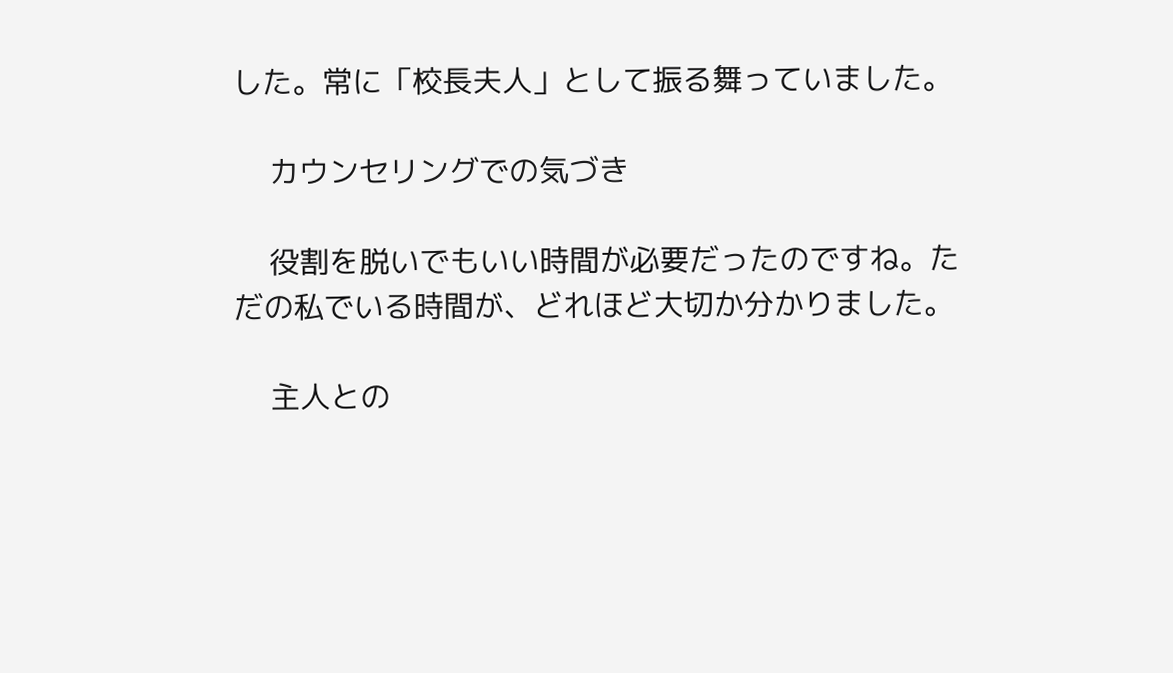した。常に「校長夫人」として振る舞っていました。

    カウンセリングでの気づき

    役割を脱いでもいい時間が必要だったのですね。ただの私でいる時間が、どれほど大切か分かりました。

    主人との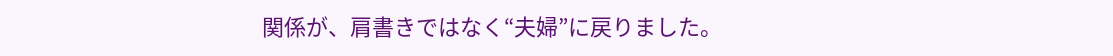関係が、肩書きではなく“夫婦”に戻りました。